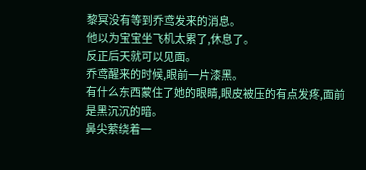黎冥没有等到乔鸢发来的消息。
他以为宝宝坐飞机太累了,休息了。
反正后天就可以见面。
乔鸢醒来的时候,眼前一片漆黑。
有什么东西蒙住了她的眼睛,眼皮被压的有点发疼,面前是黑沉沉的暗。
鼻尖萦绕着一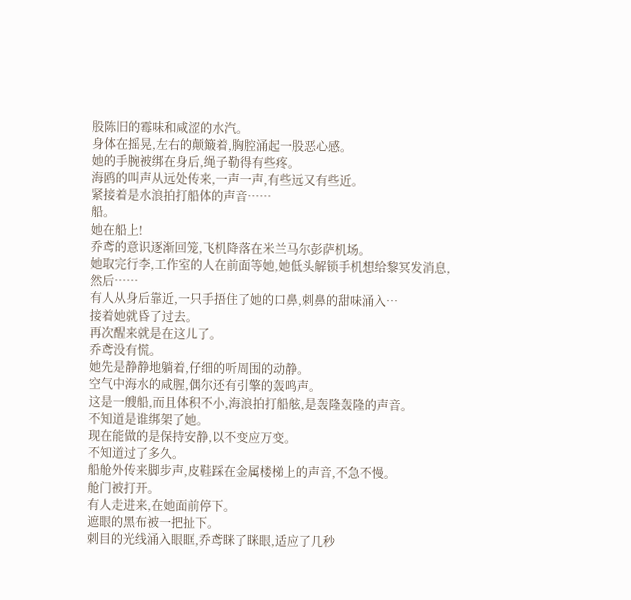股陈旧的霉味和咸涩的水汽。
身体在摇晃,左右的颠簸着,胸腔涌起一股恶心感。
她的手腕被绑在身后,绳子勒得有些疼。
海鸥的叫声从远处传来,一声一声,有些远又有些近。
紧接着是水浪拍打船体的声音……
船。
她在船上!
乔鸢的意识逐渐回笼,飞机降落在米兰马尔彭萨机场。
她取完行李,工作室的人在前面等她,她低头解锁手机想给黎冥发消息,然后……
有人从身后靠近,一只手捂住了她的口鼻,刺鼻的甜味涌入…
接着她就昏了过去。
再次醒来就是在这儿了。
乔鸢没有慌。
她先是静静地躺着,仔细的听周围的动静。
空气中海水的咸腥,偶尔还有引擎的轰鸣声。
这是一艘船,而且体积不小,海浪拍打船舷,是轰隆轰隆的声音。
不知道是谁绑架了她。
现在能做的是保持安静,以不变应万变。
不知道过了多久。
船舱外传来脚步声,皮鞋踩在金属楼梯上的声音,不急不慢。
舱门被打开。
有人走进来,在她面前停下。
遮眼的黑布被一把扯下。
刺目的光线涌入眼眶,乔鸢眯了眯眼,适应了几秒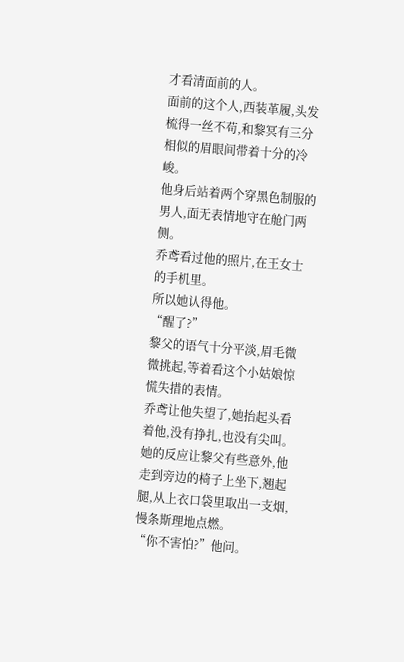才看清面前的人。
面前的这个人,西装革履,头发梳得一丝不苟,和黎冥有三分相似的眉眼间带着十分的冷峻。
他身后站着两个穿黑色制服的男人,面无表情地守在舱门两侧。
乔鸢看过他的照片,在王女士的手机里。
所以她认得他。
“醒了?”
黎父的语气十分平淡,眉毛微微挑起,等着看这个小姑娘惊慌失措的表情。
乔鸢让他失望了,她抬起头看着他,没有挣扎,也没有尖叫。
她的反应让黎父有些意外,他走到旁边的椅子上坐下,翘起腿,从上衣口袋里取出一支烟,慢条斯理地点燃。
“你不害怕?”他问。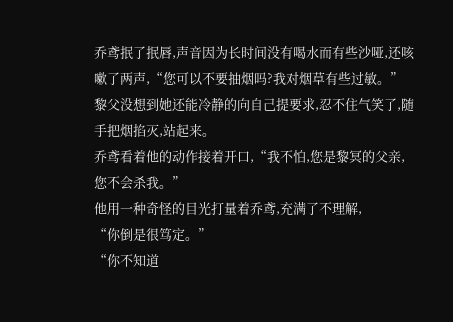乔鸢抿了抿唇,声音因为长时间没有喝水而有些沙哑,还咳嗽了两声,“您可以不要抽烟吗?我对烟草有些过敏。”
黎父没想到她还能冷静的向自己提要求,忍不住气笑了,随手把烟掐灭,站起来。
乔鸢看着他的动作接着开口,“我不怕,您是黎冥的父亲,您不会杀我。”
他用一种奇怪的目光打量着乔鸢,充满了不理解,
“你倒是很笃定。”
“你不知道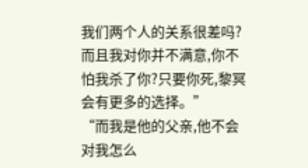我们两个人的关系很差吗?而且我对你并不满意,你不怕我杀了你?只要你死,黎冥会有更多的选择。”
“而我是他的父亲,他不会对我怎么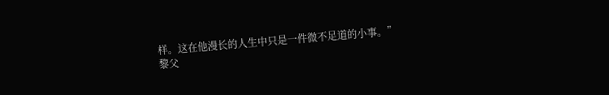样。这在他漫长的人生中只是一件微不足道的小事。”
黎父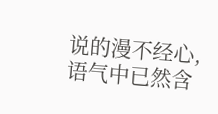说的漫不经心,语气中已然含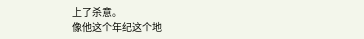上了杀意。
像他这个年纪这个地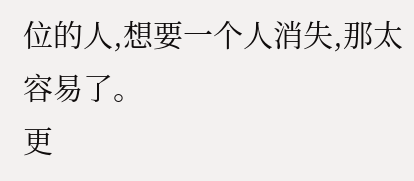位的人,想要一个人消失,那太容易了。
更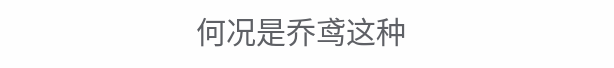何况是乔鸢这种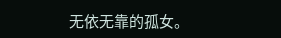无依无靠的孤女。